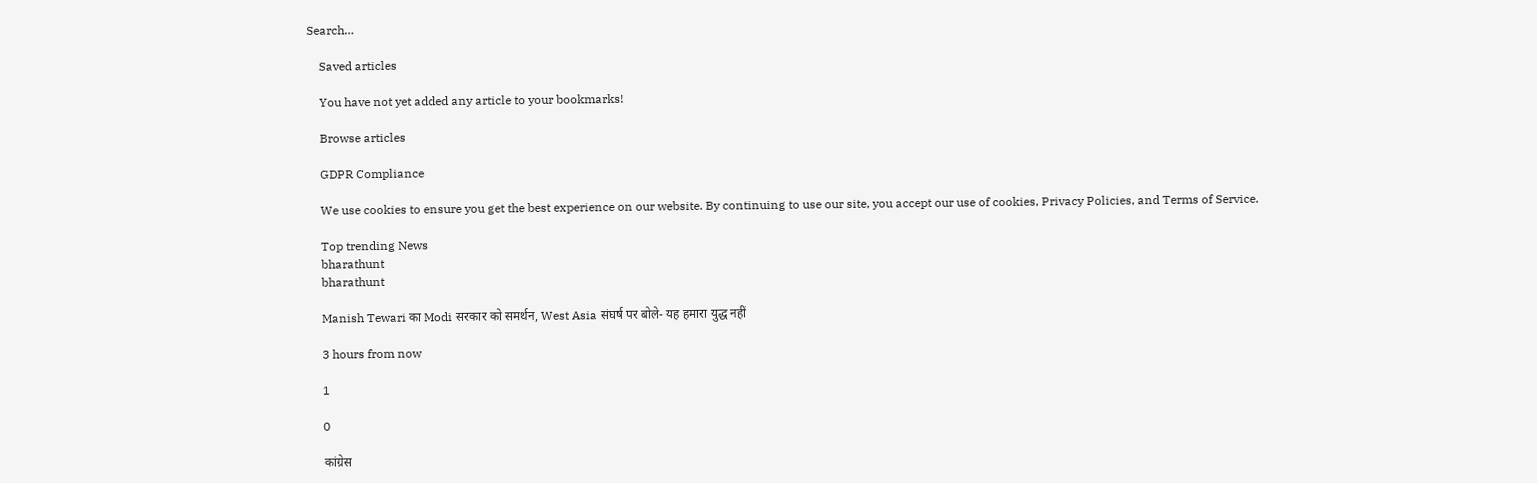Search…

    Saved articles

    You have not yet added any article to your bookmarks!

    Browse articles

    GDPR Compliance

    We use cookies to ensure you get the best experience on our website. By continuing to use our site, you accept our use of cookies, Privacy Policies, and Terms of Service.

    Top trending News
    bharathunt
    bharathunt

    Manish Tewari का Modi सरकार को समर्थन, West Asia संघर्ष पर बोले- यह हमारा युद्ध नहीं

    3 hours from now

    1

    0

    कांग्रेस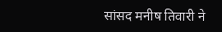सांसद मनीष तिवारी ने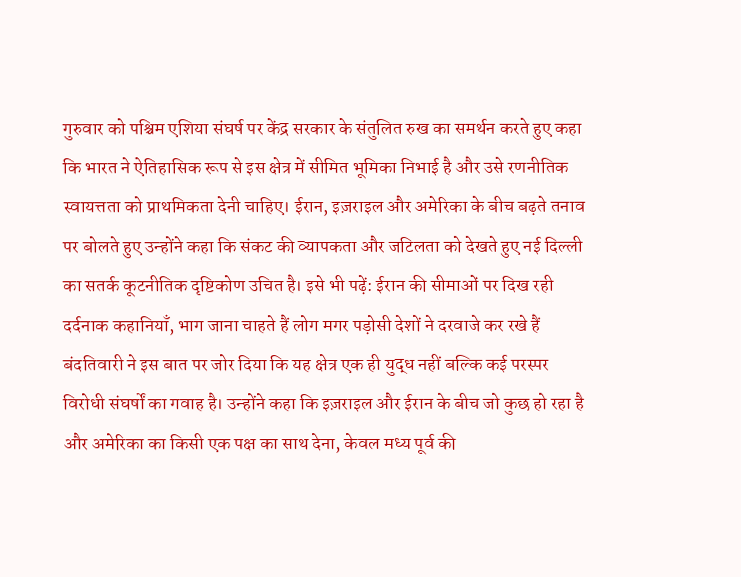गुरुवार को पश्चिम एशिया संघर्ष पर केंद्र सरकार के संतुलित रुख का समर्थन करते हुए कहा कि भारत ने ऐतिहासिक रूप से इस क्षेत्र में सीमित भूमिका निभाई है और उसे रणनीतिक स्वायत्तता को प्राथमिकता देनी चाहिए। ईरान, इज़राइल और अमेरिका के बीच बढ़ते तनाव पर बोलते हुए उन्होंने कहा कि संकट की व्यापकता और जटिलता को देखते हुए नई दिल्ली का सतर्क कूटनीतिक दृष्टिकोण उचित है। इसे भी पढ़ें: ईरान की सीमाओं पर दिख रही दर्दनाक कहानियाँ, भाग जाना चाहते हैं लोग मगर पड़ोसी देशों ने दरवाजे कर रखे हैं बंदतिवारी ने इस बात पर जोर दिया कि यह क्षेत्र एक ही युद्ध नहीं बल्कि कई परस्पर विरोधी संघर्षों का गवाह है। उन्होंने कहा कि इज़राइल और ईरान के बीच जो कुछ हो रहा है और अमेरिका का किसी एक पक्ष का साथ देना, केवल मध्य पूर्व की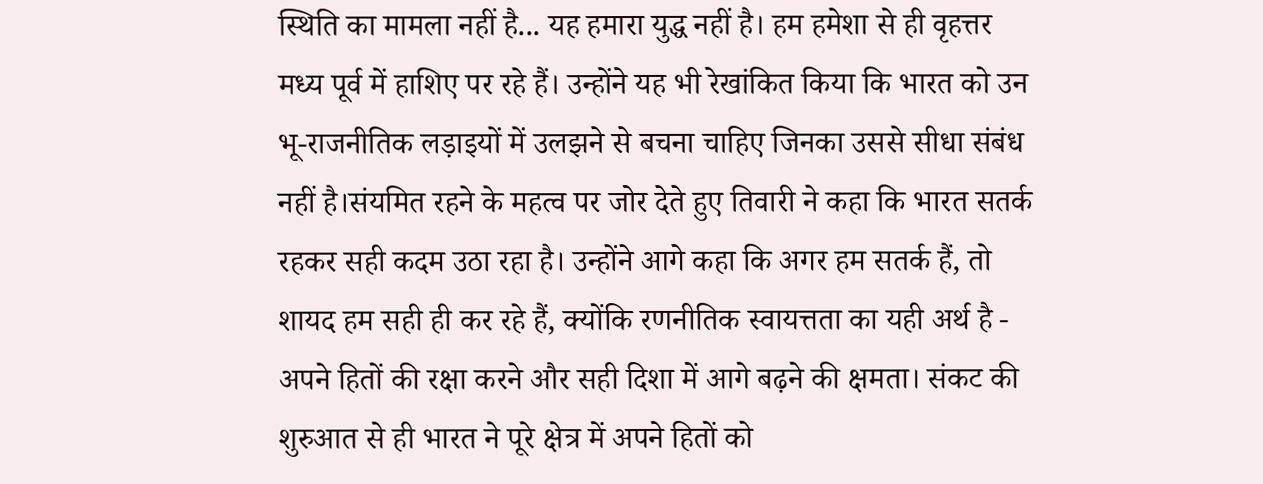स्थिति का मामला नहीं है... यह हमारा युद्ध नहीं है। हम हमेशा से ही वृहत्तर मध्य पूर्व में हाशिए पर रहे हैं। उन्होंने यह भी रेखांकित किया कि भारत को उन भू-राजनीतिक लड़ाइयों में उलझने से बचना चाहिए जिनका उससे सीधा संबंध नहीं है।संयमित रहने के महत्व पर जोर देते हुए तिवारी ने कहा कि भारत सतर्क रहकर सही कदम उठा रहा है। उन्होंने आगे कहा कि अगर हम सतर्क हैं, तो शायद हम सही ही कर रहे हैं, क्योंकि रणनीतिक स्वायत्तता का यही अर्थ है - अपने हितों की रक्षा करने और सही दिशा में आगे बढ़ने की क्षमता। संकट की शुरुआत से ही भारत ने पूरे क्षेत्र में अपने हितों को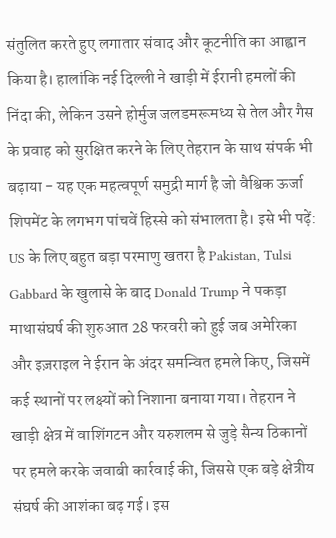संतुलित करते हुए लगातार संवाद और कूटनीति का आह्वान किया है। हालांकि नई दिल्ली ने खाड़ी में ईरानी हमलों की निंदा की, लेकिन उसने होर्मुज जलडमरूमध्य से तेल और गैस के प्रवाह को सुरक्षित करने के लिए तेहरान के साथ संपर्क भी बढ़ाया - यह एक महत्वपूर्ण समुद्री मार्ग है जो वैश्विक ऊर्जा शिपमेंट के लगभग पांचवें हिस्से को संभालता है। इसे भी पढ़ें: US के लिए बहुत बड़ा परमाणु खतरा है Pakistan, Tulsi Gabbard के खुलासे के बाद Donald Trump ने पकड़ा माथासंघर्ष की शुरुआत 28 फरवरी को हुई जब अमेरिका और इज़राइल ने ईरान के अंदर समन्वित हमले किए, जिसमें कई स्थानों पर लक्ष्यों को निशाना बनाया गया। तेहरान ने खाड़ी क्षेत्र में वाशिंगटन और यरुशलम से जुड़े सैन्य ठिकानों पर हमले करके जवाबी कार्रवाई की, जिससे एक बड़े क्षेत्रीय संघर्ष की आशंका बढ़ गई। इस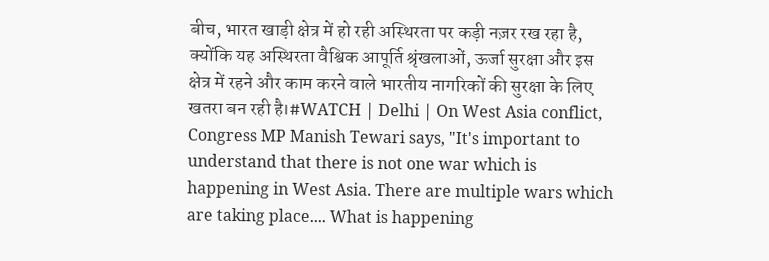बीच, भारत खाड़ी क्षेत्र में हो रही अस्थिरता पर कड़ी नज़र रख रहा है, क्योंकि यह अस्थिरता वैश्विक आपूर्ति श्रृंखलाओं, ऊर्जा सुरक्षा और इस क्षेत्र में रहने और काम करने वाले भारतीय नागरिकों की सुरक्षा के लिए खतरा बन रही है।#WATCH | Delhi | On West Asia conflict, Congress MP Manish Tewari says, "It's important to understand that there is not one war which is happening in West Asia. There are multiple wars which are taking place.... What is happening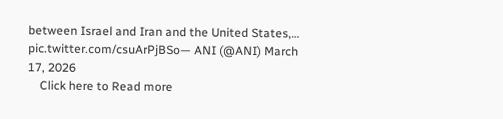between Israel and Iran and the United States,… pic.twitter.com/csuArPjBSo— ANI (@ANI) March 17, 2026
    Click here to Read more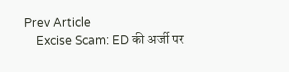Prev Article
    Excise Scam: ED की अर्जी पर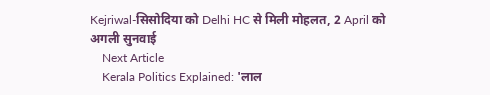Kejriwal-सिसोदिया को Delhi HC से मिली मोहलत, 2 April को अगली सुनवाई
    Next Article
    Kerala Politics Explained: 'लाल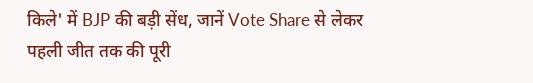किले' में BJP की बड़ी सेंध, जानें Vote Share से लेकर पहली जीत तक की पूरी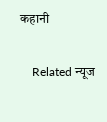कहानी

    Related न्यूज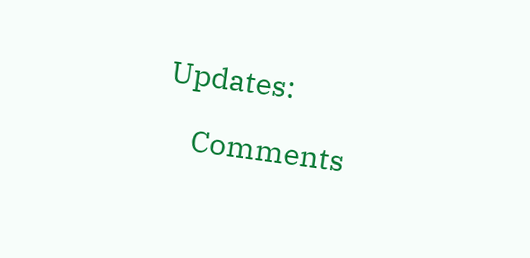Updates:

    Comments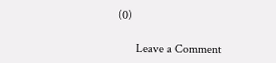(0)

      Leave a Comment